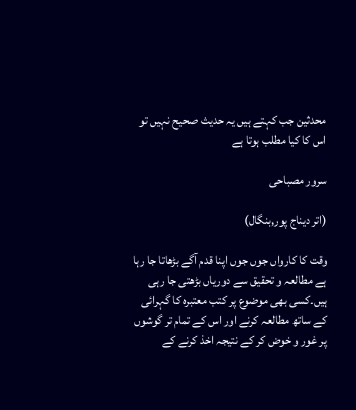محدثین جب کہتے ہیں یہ حدیث صحیح نہیں تو اس کا کیا مطلب ہوتا ہے

سرور مصباحی

(اتر دیناج پور,بنگال)

وقت کا کارواں جوں جوں اپنا قدم آگے بڑھاتا جا رہا ہے مطالعہ و تحقیق سے دوریاں بڑھتی جا رہی ہیں۔کسی بھی موضوع پر کتب معتبرہ کا گہرائی کے ساتھ مطالعہ کرنے اور اس کے تمام تر گوشوں پر غور و خوض کر کے نتیجہ اخذ کرنے کے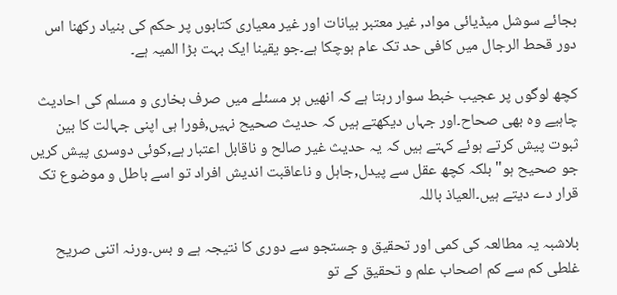بجائے سوشل میڈیائی مواد, غیر معتبر بیانات اور غیر معیاری کتابوں پر حکم کی بنیاد رکھنا اس دور قحط الرجال میں کافی حد تک عام ہوچکا ہے۔جو یقینا ایک بہت بڑا المیہ ہے۔

کچھ لوگوں پر عجیب خبط سوار رہتا ہے کہ انھیں ہر مسئلے میں صرف بخاری و مسلم کی احادیث چاہیے وہ بھی صحاح۔اور جہاں دیکھتے ہیں کہ حدیث صحیح نہیں,فورا ہی اپنی جہالت کا بین ثبوت پیش کرتے ہوئے کہتے ہیں کہ یہ حدیث غیر صالح و ناقابل اعتبار ہے,کوئی دوسری پیش کریں جو صحیح ہو" بلکہ کچھ عقل سے پیدل,جاہل و ناعاقبت اندیش افراد تو اسے باطل و موضوع تک قرار دے دیتے ہیں۔العیاذ باللہ

بلاشبہ یہ مطالعہ کی کمی اور تحقیق و جستجو سے دوری کا نتیجہ ہے و بس۔ورنہ اتنی صریح غلطی کم سے کم اصحاب علم و تحقیق کے تو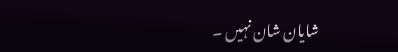شایان شان نہیں ۔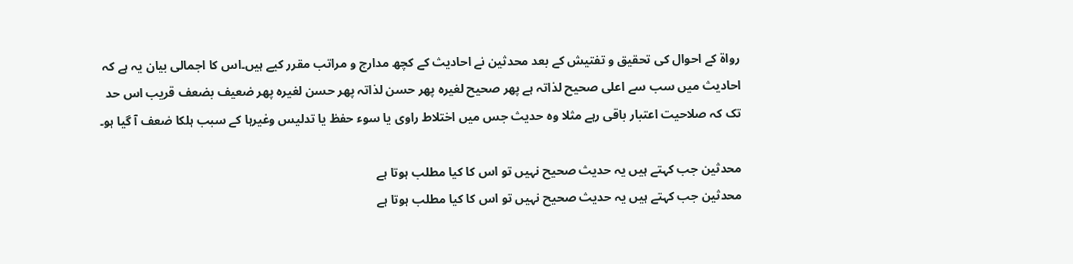رواۃ کے احوال کی تحقیق و تفتیش کے بعد محدثین نے احادیث کے کچھ مدارج و مراتب مقرر کیے ہیں۔اس کا اجمالی بیان یہ ہے کہ احادیث میں سب سے اعلی صحیح لذاتہ ہے پھر صحیح لغیرہ پھر حسن لذاتہ پھر حسن لغیرہ پھر ضعیف بضعف قریب اس حد تک کہ صلاحیت اعتبار باقی رہے مثلا وہ حدیث جس میں اختلاط راوی یا سوء حفظ یا تدلیس وغیرہا کے سبب ہلکا ضعف آ گیا ہو۔

محدثین جب کہتے ہیں یہ حدیث صحیح نہیں تو اس کا کیا مطلب ہوتا ہے
محدثین جب کہتے ہیں یہ حدیث صحیح نہیں تو اس کا کیا مطلب ہوتا ہے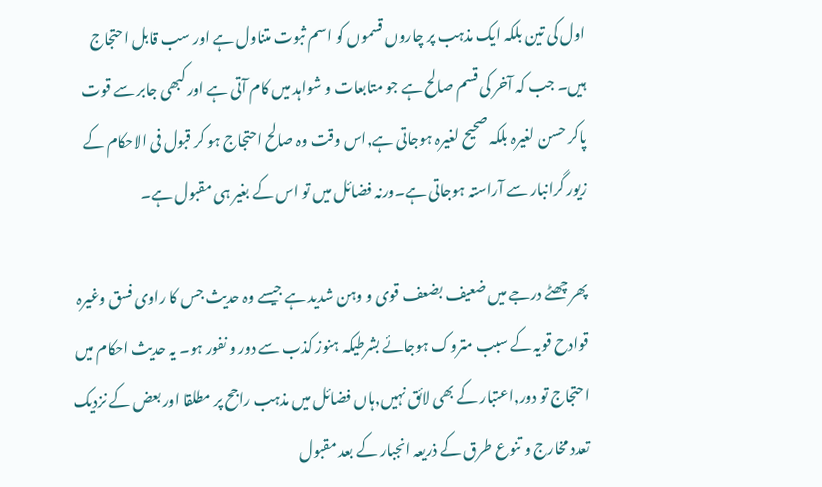اول کی تین بلکہ ایک مذہب پر چاروں قسموں کو اسم ثبوت متناول ہے اور سب قابل احتجاج ہیں۔ جب کہ آخر کی قسم صالح ہے جو متابعات و شواہد میں کام آتی ہے اور کبھی جابر سے قوت پاکر حسن لغیرہ بلکہ صحیح لغیرہ ہوجاتی ہے,اس وقت وہ صالح احتجاج ہو کر قبول فی الاحکام کے زیور گرانبار سے آراستہ ہوجاتی ہے۔ورنہ فضائل میں تو اس کے بغیر ہی مقبول ہے۔

پھر چھٹے درجے میں ضعیف بضعف قوی و وہن شدید ہے جیسے وہ حدیث جس کا راوی فسق وغیرہ قوادح قویہ کے سبب متروک ہوجائے بشرطیکہ ہنوز کذب سے دور و نفور ہو۔ یہ حدیث احکام میں احتجاج تو دور,اعتبار کے بھی لائق نہیں,ہاں فضائل میں مذہب راجح پر مطلقا اور بعض کے نزدیک تعدد مخارج و تنوع طرق کے ذریعہ انجبار کے بعد مقبول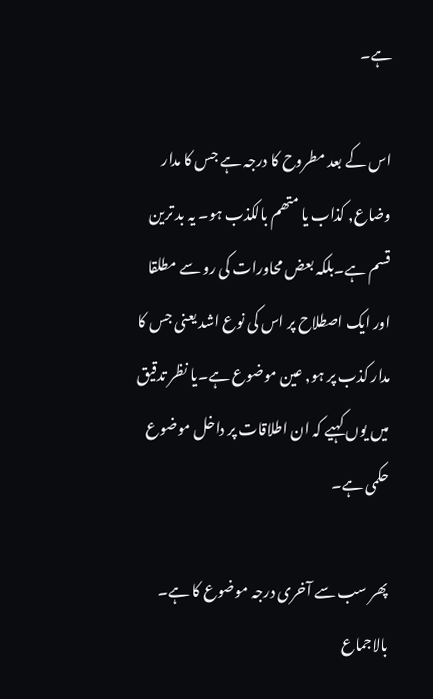ہے۔

اس کے بعد مطروح کا درجہ ہے جس کا مدار وضاع, کذاب یا متھم بالکذب ہو۔ یہ بد ترین قسم ہے۔بلکہ بعض محاورات کی رو سے مطلقا اور ایک اصطلاح پر اس کی نوع اشد یعنی جس کا مدار کذب پر ہو, عین موضوع ہے۔یا نظر تدقیق میں یوں کہیے کہ ان اطلاقات پر داخل موضوع حکمی ہے۔

پھر سب سے آخری درجہ موضوع کا ہے۔ بالاجماع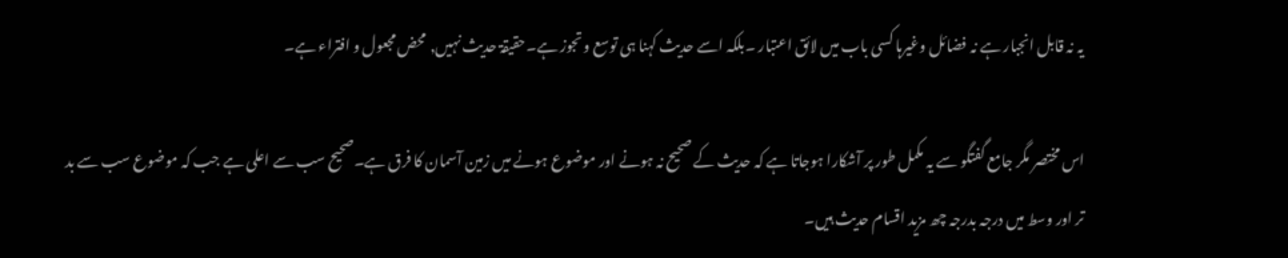یہ نہ قابل انجبار ہے نہ فضائل وغیرہا کسی باب میں لائق اعتبار ۔بلکہ اسے حدیث کہنا ہی توسع و تجوز ہے۔حقیقۃ حدیث نہیں, محض مجعول و افتراء ہے۔

اس مختصر مگر جامع گفتگو سے یہ مکمل طور پر آشکارا ہوجاتا ہے کہ حدیث کے صحیح نہ ہونے اور موضوع ہونے میں زمین آسمان کا فرق ہے۔صحیح سب سے اعلی ہے جب کہ موضوع سب سے بد تر اور وسط میں درجہ بدرجہ چھ مزید اقسام حدیث ہیں۔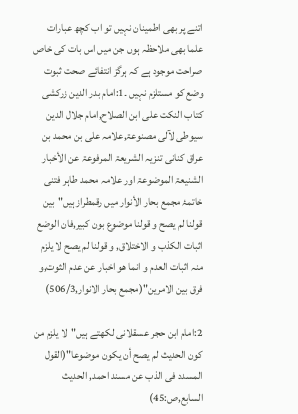اتنے پر بھی اطمینان نہیں تو اب کچھ عبارات علما بھی ملاحظہ ہوں جن میں اس بات کی خاص صراحت موجود ہے کہ ہرگز انتفائے صحت ثبوت وضع کو مستلزم نہیں ۔1:امام بدر الدین زرکشی کتاب النکت علی ابن الصلاح,امام جلال الدین سیوطی لآلی مصنوعۃ,علامہ علی بن محمد بن عراق کنانی تنزیہ الشریعۃ المرفوعۃ عن الأخبار الشنیعۃ الموضوعۃ اور علامہ محمد طاہر فتنی خاتمۂ مجمع بحار الأنوار میں رقمطراز ہیں"بین قولنا لم یصح و قولنا موضوع بون کبیر,فان الوضع اثبات الکذب و الاختلاق, و قولنا لم یصح لا یلزم منہ اثبات العدم و انما ھو اخبار عن عدم الثوت,و فرق بین الامرین"(مجمع بحار الانوار,506/3)

2:امام ابن حجر عسقلانی لکھتے ہیں"لا یلزم من کون الحدیث لم یصح أن یکون موضوعا"(القول المسدد فی الذب عن مسند احمد, الحدیث السابع,ص:45)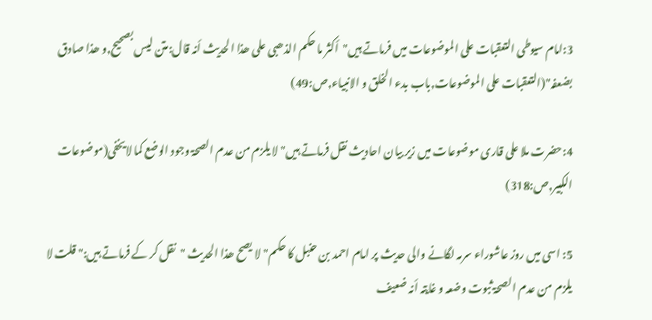3:امام سیوطی التعقبات علی الموضوعات میں فرماتے ہیں"أکثر ما حکم الذھبی علی ھذا الحدیث أنہ قال:متن لیس بصحیح,و ھذا صادق بضعفہ"(التعقبات علی الموضوعات,باب بدء الخلق و الانبیاء,ص:49)

4:حضرت ملا علی قاری موضوعات میں زیر بیان احادیث نقل فرماتے ہیں"لا یلزم من عدم الصحۃ وجود الوضع کما لایخفی(موضوعات الکبیر,ص:318)

5: اسی میں روز عاشوراء سرمہ لگانے والی حدیث پر امام احمد بن حنبل کا حکم"لا یصح ھذا الحدیث "نقل کر کے فرماتے ہیں:" قلت لا یلزم من عدم الصحۃ ثبوت وضعہ و غایتہ أنہ ضعیف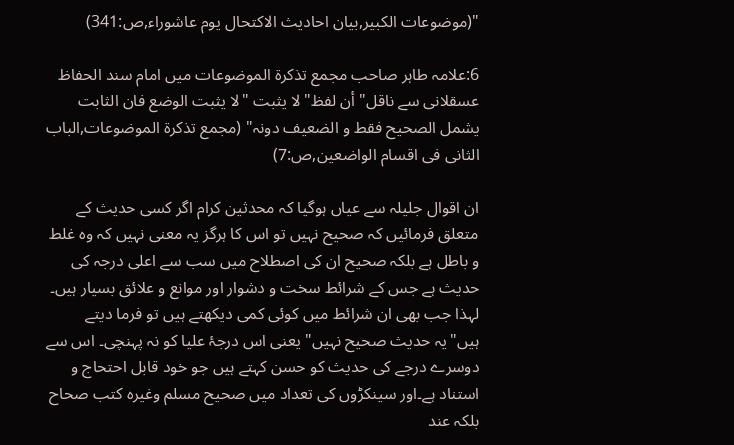"(موضوعات الکبیر,بیان احادیث الاکتحال یوم عاشوراء,ص:341)

6:علامہ طاہر صاحب مجمع تذکرۃ الموضوعات میں امام سند الحفاظ عسقلانی سے ناقل" أن لفظ"لا یثبت "لا یثبت الوضع فان الثابت یشمل الصحیح فقط و الضعیف دونہ" (مجمع تذکرۃ الموضوعات,الباب الثانی فی اقسام الواضعین,ص:7)

ان اقوال جلیلہ سے عیاں ہوگیا کہ محدثین کرام اگر کسی حدیث کے متعلق فرمائیں کہ صحیح نہیں تو اس کا ہرگز یہ معنی نہیں کہ وہ غلط و باطل ہے بلکہ صحیح ان کی اصطلاح میں سب سے اعلی درجہ کی حدیث ہے جس کے شرائط سخت و دشوار اور موانع و علائق بسیار ہیں۔ لہذا جب بھی ان شرائط میں کوئی کمی دیکھتے ہیں تو فرما دیتے ہیں"یہ حدیث صحیح نہیں" یعنی اس درجۂ علیا کو نہ پہنچی۔ اس سے دوسرے درجے کی حدیث کو حسن کہتے ہیں جو خود قابل احتحاج و استناد ہے۔اور سینکڑوں کی تعداد میں صحیح مسلم وغیرہ کتب صحاح بلکہ عند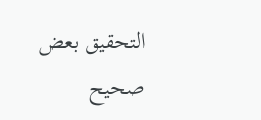التحقیق بعض صحیح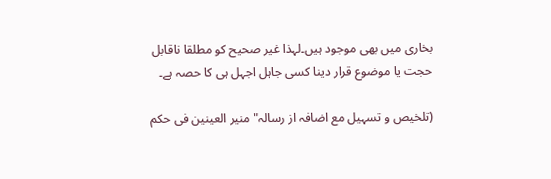بخاری میں بھی موجود ہیں۔لہذا غیر صحیح کو مطلقا ناقابل حجت یا موضوع قرار دینا کسی جاہل اجہل ہی کا حصہ ہے۔

(تلخیص و تسہیل مع اضافہ از رسالہ"منیر العینین فی حکم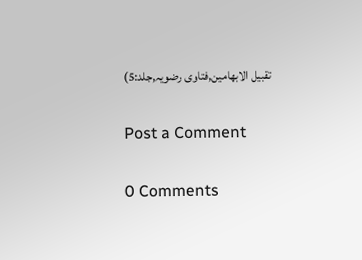تقبیل الابھامین,فتاوی رضویہ,جلد:5)

Post a Comment

0 Comments